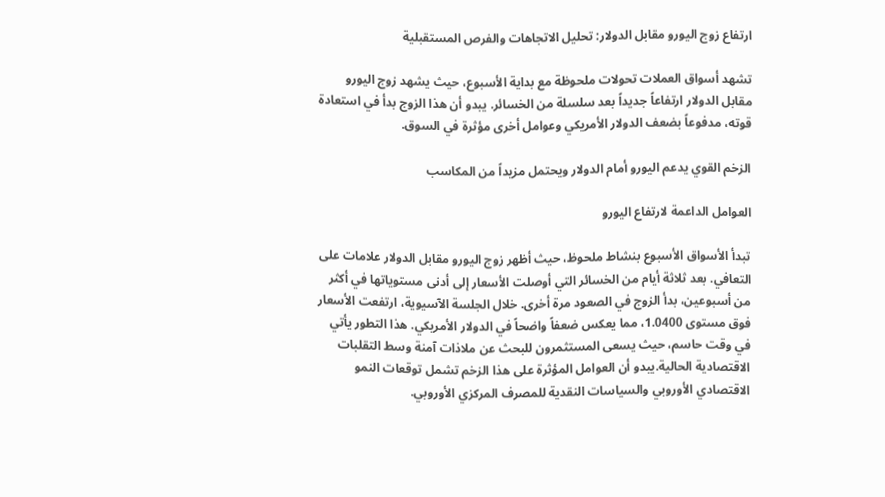ارتفاع زوج اليورو مقابل الدولار: تحليل الاتجاهات والفرص المستقبلية

تشهد أسواق العملات تحولات ملحوظة مع بداية الأسبوع، حيث يشهد زوج اليورو مقابل الدولار ارتفاعاً جديداً بعد سلسلة من الخسائر. يبدو أن هذا الزوج بدأ في استعادة قوته، مدفوعاً بضعف الدولار الأمريكي وعوامل أخرى مؤثرة في السوق.

الزخم القوي يدعم اليورو أمام الدولار ويحتمل مزيداً من المكاسب

العوامل الداعمة لارتفاع اليورو

تبدأ الأسواق الأسبوع بنشاط ملحوظ، حيث أظهر زوج اليورو مقابل الدولار علامات على التعافي. بعد ثلاثة أيام من الخسائر التي أوصلت الأسعار إلى أدنى مستوياتها في أكثر من أسبوعين، بدأ الزوج في الصعود مرة أخرى. خلال الجلسة الآسيوية، ارتفعت الأسعار فوق مستوى 1.0400، مما يعكس ضعفاً واضحاً في الدولار الأمريكي. هذا التطور يأتي في وقت حاسم، حيث يسعى المستثمرون للبحث عن ملاذات آمنة وسط التقلبات الاقتصادية الحالية.يبدو أن العوامل المؤثرة على هذا الزخم تشمل توقعات النمو الاقتصادي الأوروبي والسياسات النقدية للمصرف المركزي الأوروبي.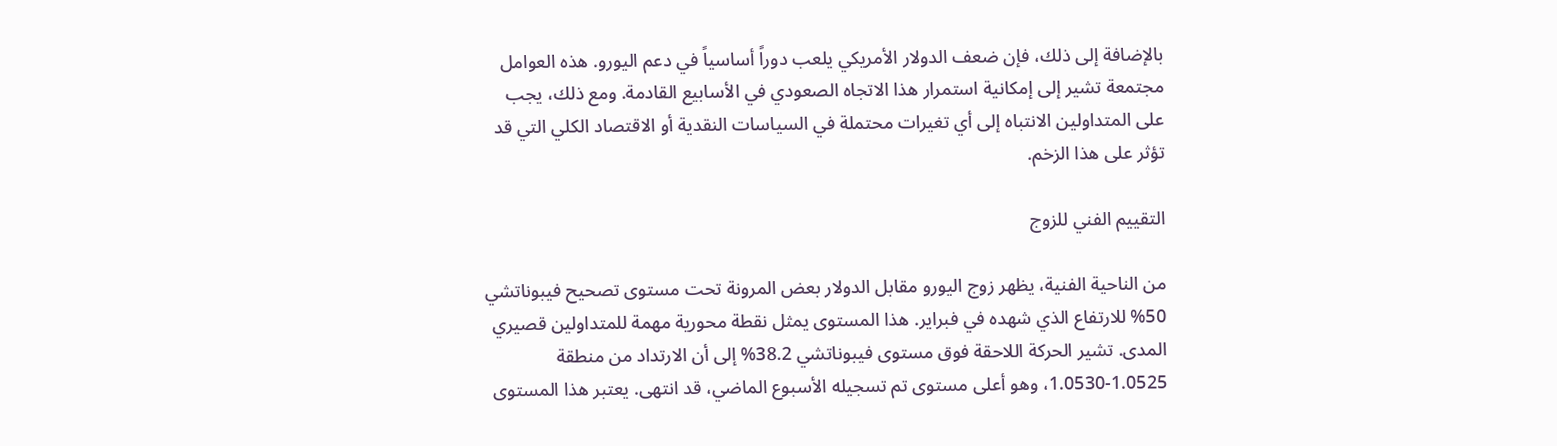بالإضافة إلى ذلك، فإن ضعف الدولار الأمريكي يلعب دوراً أساسياً في دعم اليورو. هذه العوامل مجتمعة تشير إلى إمكانية استمرار هذا الاتجاه الصعودي في الأسابيع القادمة. ومع ذلك، يجب على المتداولين الانتباه إلى أي تغيرات محتملة في السياسات النقدية أو الاقتصاد الكلي التي قد تؤثر على هذا الزخم.

التقييم الفني للزوج

من الناحية الفنية، يظهر زوج اليورو مقابل الدولار بعض المرونة تحت مستوى تصحيح فيبوناتشي 50% للارتفاع الذي شهده في فبراير. هذا المستوى يمثل نقطة محورية مهمة للمتداولين قصيري المدى. تشير الحركة اللاحقة فوق مستوى فيبوناتشي 38.2% إلى أن الارتداد من منطقة 1.0525-1.0530، وهو أعلى مستوى تم تسجيله الأسبوع الماضي، قد انتهى. يعتبر هذا المستوى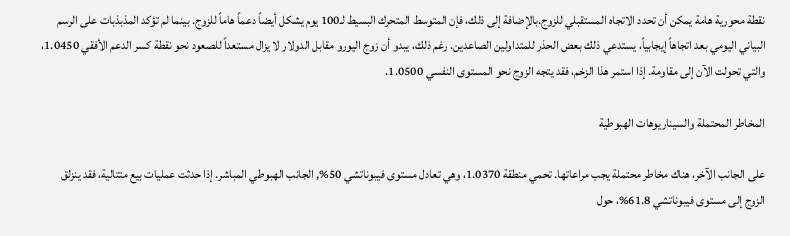نقطة محورية هامة يمكن أن تحدد الاتجاه المستقبلي للزوج.بالإضافة إلى ذلك، فإن المتوسط المتحرك البسيط لـ100 يوم يشكل أيضاً دعماً هاماً للزوج. بينما لم تؤكد المذبذبات على الرسم البياني اليومي بعد اتجاهاً إيجابياً، يستدعي ذلك بعض الحذر للمتداولين الصاعدين. رغم ذلك، يبدو أن زوج اليورو مقابل الدولار لا يزال مستعداً للصعود نحو نقطة كسر الدعم الأفقي 1.0450، والتي تحولت الآن إلى مقاومة. إذا استمر هذا الزخم، فقد يتجه الزوج نحو المستوى النفسي 1.0500.

المخاطر المحتملة والسيناريوهات الهبوطية

على الجانب الآخر، هناك مخاطر محتملة يجب مراعاتها. تحمي منطقة 1.0370، وهي تعادل مستوى فيبوناتشي 50%, الجانب الهبوطي المباشر. إذا حدثت عمليات بيع متتالية، فقد ينزلق الزوج إلى مستوى فيبوناتشي 61.8%، حول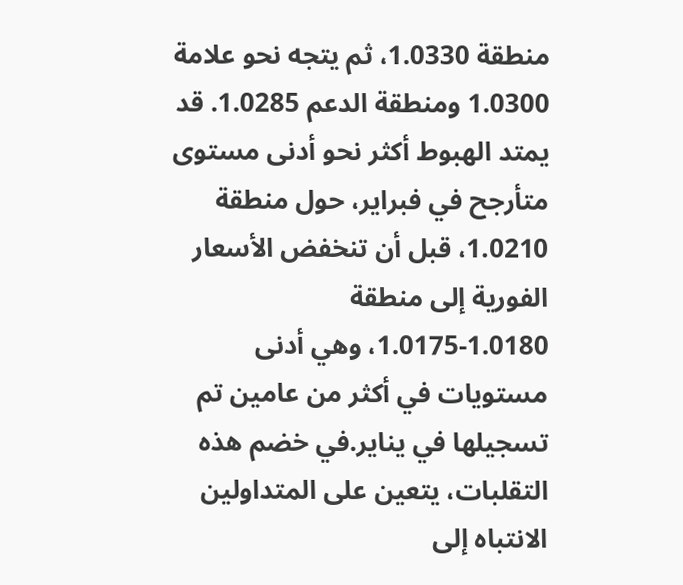منطقة 1.0330، ثم يتجه نحو علامة 1.0300 ومنطقة الدعم 1.0285. قد يمتد الهبوط أكثر نحو أدنى مستوى متأرجح في فبراير، حول منطقة 1.0210، قبل أن تنخفض الأسعار الفورية إلى منطقة 1.0180-1.0175، وهي أدنى مستويات في أكثر من عامين تم تسجيلها في يناير.في خضم هذه التقلبات، يتعين على المتداولين الانتباه إلى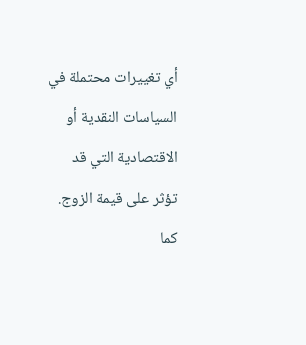أي تغييرات محتملة في السياسات النقدية أو الاقتصادية التي قد تؤثر على قيمة الزوج. كما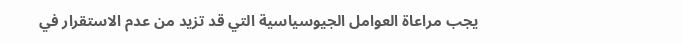يجب مراعاة العوامل الجيوسياسية التي قد تزيد من عدم الاستقرار في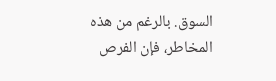السوق. بالرغم من هذه المخاطر، فإن الفرص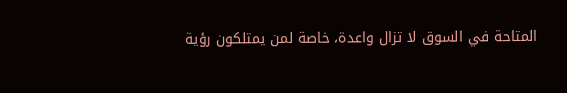المتاحة في السوق لا تزال واعدة، خاصة لمن يمتلكون رؤية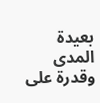بعيدة المدى وقدرة على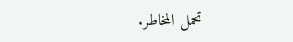تحمل المخاطر.